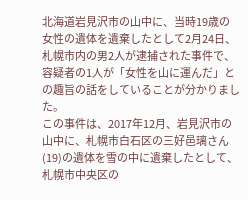北海道岩見沢市の山中に、当時19歳の女性の遺体を遺棄したとして2月24日、札幌市内の男2人が逮捕された事件で、容疑者の1人が「女性を山に運んだ」との趣旨の話をしていることが分かりました。
この事件は、2017年12月、岩見沢市の山中に、札幌市白石区の三好邑璃さん(19)の遺体を雪の中に遺棄したとして、札幌市中央区の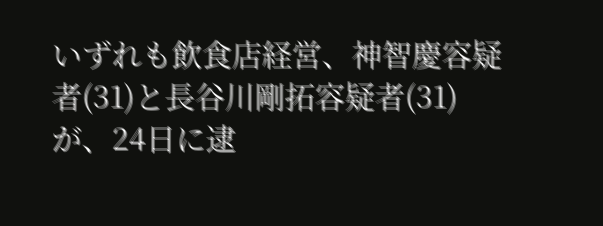いずれも飲食店経営、神智慶容疑者(31)と長谷川剛拓容疑者(31)が、24日に逮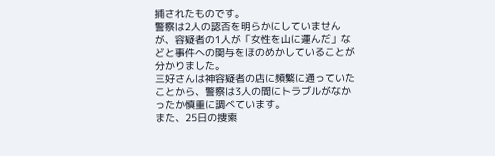捕されたものです。
警察は2人の認否を明らかにしていませんが、容疑者の1人が「女性を山に運んだ」などと事件への関与をほのめかしていることが分かりました。
三好さんは神容疑者の店に頻繁に通っていたことから、警察は3人の間にトラブルがなかったか慎重に調べています。
また、25日の捜索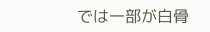では一部が白骨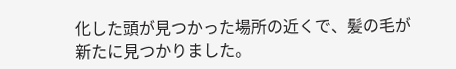化した頭が見つかった場所の近くで、髪の毛が新たに見つかりました。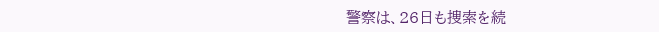警察は、26日も捜索を続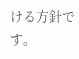ける方針です。